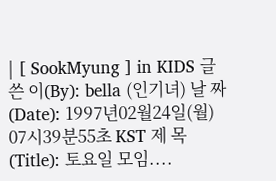| [ SookMyung ] in KIDS 글 쓴 이(By): bella (인기녀) 날 짜 (Date): 1997년02월24일(월) 07시39분55초 KST 제 목(Title): 토요일 모임....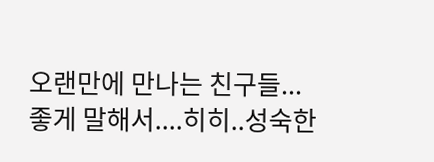오랜만에 만나는 친구들... 좋게 말해서....히히..성숙한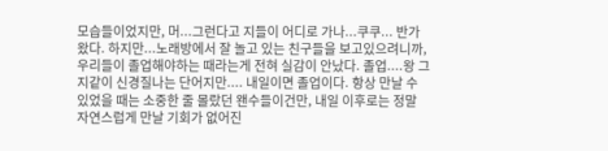모습들이었지만, 머...그런다고 지들이 어디로 가나...쿠쿠... 반가왔다. 하지만...노래방에서 잘 놀고 있는 친구들을 보고있으려니까, 우리들이 졸업해야하는 때라는게 전혀 실감이 안났다. 졸업....왕 그지같이 신경질나는 단어지만.... 내일이면 졸업이다. 항상 만날 수 있었을 때는 소중한 줄 몰랐던 왠수들이건만, 내일 이후로는 정말 자연스럽게 만날 기회가 없어진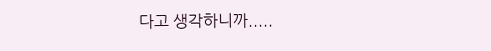다고 생각하니까.....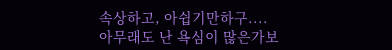속상하고, 아쉽기만하구.... 아무래도 난 욕심이 많은가보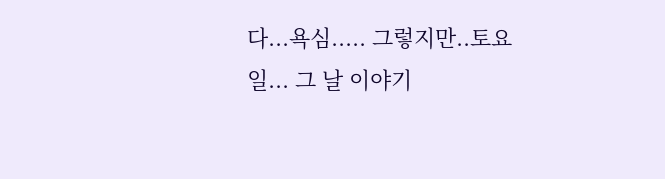다...욕심..... 그렇지만..토요일... 그 날 이야기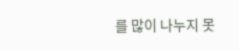를 많이 나누지 못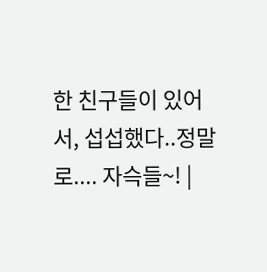한 친구들이 있어서, 섭섭했다..정말로.... 자슥들~! |